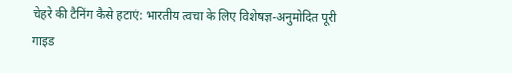चेहरे की टैनिंग कैसे हटाएं: भारतीय त्वचा के लिए विशेषज्ञ-अनुमोदित पूरी गाइड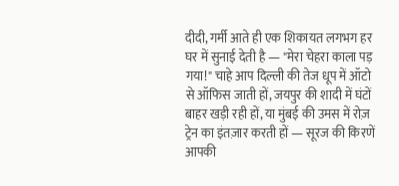दीदी, गर्मी आते ही एक शिकायत लगभग हर घर में सुनाई देती है — "मेरा चेहरा काला पड़ गया!" चाहे आप दिल्ली की तेज धूप में ऑटो से ऑफिस जाती हों, जयपुर की शादी में घंटों बाहर खड़ी रही हों, या मुंबई की उमस में रोज़ ट्रेन का इंतज़ार करती हों — सूरज की किरणें आपकी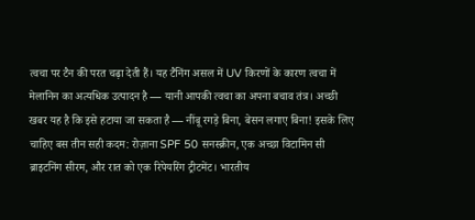त्वचा पर टैन की परत चढ़ा देती हैं। यह टैनिंग असल में UV किरणों के कारण त्वचा में मेलानिन का अत्यधिक उत्पादन है — यानी आपकी त्वचा का अपना बचाव तंत्र। अच्छी खबर यह है कि इसे हटाया जा सकता है — नींबू रगड़े बिना, बेसन लगाए बिना! इसके लिए चाहिए बस तीन सही कदम: रोज़ाना SPF 50 सनस्क्रीन, एक अच्छा विटामिन सी ब्राइटनिंग सीरम, और रात को एक रिपेयरिंग ट्रीटमेंट। भारतीय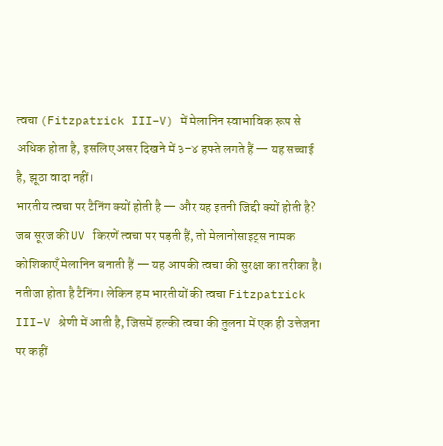त्वचा (Fitzpatrick III–V) में मेलानिन स्वाभाविक रूप से अधिक होता है, इसलिए असर दिखने में ३–४ हफ्ते लगते हैं — यह सच्चाई है, झूठा वादा नहीं।
भारतीय त्वचा पर टैनिंग क्यों होती है — और यह इतनी जिद्दी क्यों होती है?
जब सूरज की UV किरणें त्वचा पर पड़ती हैं, तो मेलानोसाइट्स नामक कोशिकाएँ मेलानिन बनाती हैं — यह आपकी त्वचा की सुरक्षा का तरीका है। नतीजा होता है टैनिंग। लेकिन हम भारतीयों की त्वचा Fitzpatrick III–V श्रेणी में आती है, जिसमें हल्की त्वचा की तुलना में एक ही उत्तेजना पर कहीं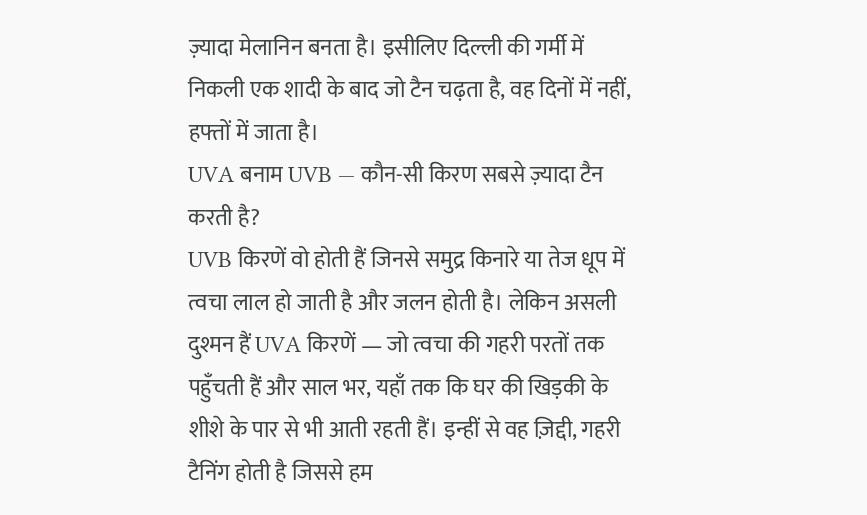ज़्यादा मेलानिन बनता है। इसीलिए दिल्ली की गर्मी में निकली एक शादी के बाद जो टैन चढ़ता है, वह दिनों में नहीं, हफ्तों में जाता है।
UVA बनाम UVB — कौन-सी किरण सबसे ज़्यादा टैन करती है?
UVB किरणें वो होती हैं जिनसे समुद्र किनारे या तेज धूप में त्वचा लाल हो जाती है और जलन होती है। लेकिन असली दुश्मन हैं UVA किरणें — जो त्वचा की गहरी परतों तक पहुँचती हैं और साल भर, यहाँ तक कि घर की खिड़की के शीशे के पार से भी आती रहती हैं। इन्हीं से वह ज़िद्दी, गहरी टैनिंग होती है जिससे हम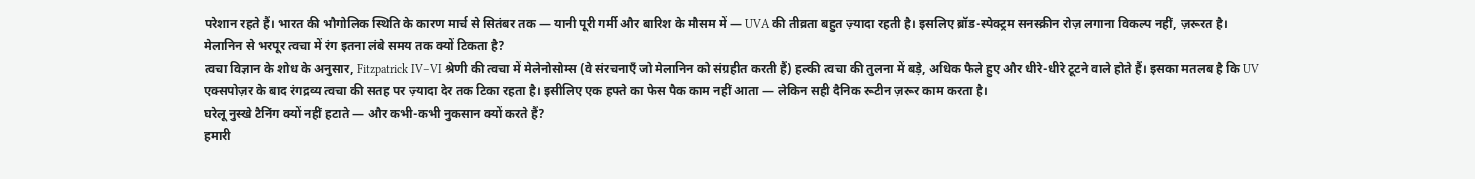परेशान रहते हैं। भारत की भौगोलिक स्थिति के कारण मार्च से सितंबर तक — यानी पूरी गर्मी और बारिश के मौसम में — UVA की तीव्रता बहुत ज़्यादा रहती है। इसलिए ब्रॉड-स्पेक्ट्रम सनस्क्रीन रोज़ लगाना विकल्प नहीं, ज़रूरत है।
मेलानिन से भरपूर त्वचा में रंग इतना लंबे समय तक क्यों टिकता है?
त्वचा विज्ञान के शोध के अनुसार, Fitzpatrick IV–VI श्रेणी की त्वचा में मेलेनोसोम्स (वे संरचनाएँ जो मेलानिन को संग्रहीत करती हैं) हल्की त्वचा की तुलना में बड़े, अधिक फैले हुए और धीरे-धीरे टूटने वाले होते हैं। इसका मतलब है कि UV एक्सपोज़र के बाद रंगद्रव्य त्वचा की सतह पर ज़्यादा देर तक टिका रहता है। इसीलिए एक हफ्ते का फेस पैक काम नहीं आता — लेकिन सही दैनिक रूटीन ज़रूर काम करता है।
घरेलू नुस्खे टैनिंग क्यों नहीं हटाते — और कभी-कभी नुकसान क्यों करते हैं?
हमारी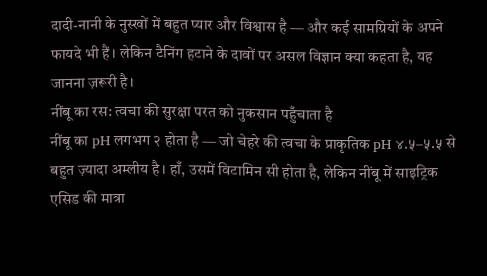दादी-नानी के नुस्खों में बहुत प्यार और विश्वास है — और कई सामग्रियों के अपने फायदे भी हैं। लेकिन टैनिंग हटाने के दावों पर असल विज्ञान क्या कहता है, यह जानना ज़रूरी है।
नींबू का रस: त्वचा की सुरक्षा परत को नुकसान पहुँचाता है
नींबू का pH लगभग २ होता है — जो चेहरे की त्वचा के प्राकृतिक pH ४.५–५.५ से बहुत ज़्यादा अम्लीय है। हाँ, उसमें विटामिन सी होता है, लेकिन नींबू में साइट्रिक एसिड की मात्रा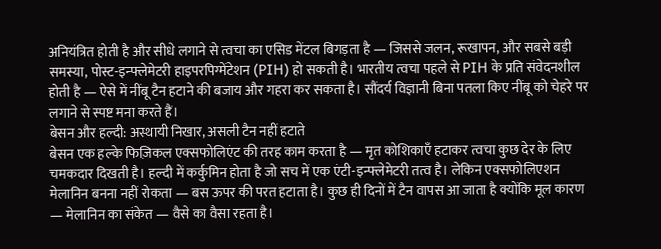अनियंत्रित होती है और सीधे लगाने से त्वचा का एसिड मेंटल बिगड़ता है — जिससे जलन, रूखापन, और सबसे बड़ी समस्या, पोस्ट-इन्फ्लेमेटरी हाइपरपिग्मेंटेशन (PIH) हो सकती है। भारतीय त्वचा पहले से PIH के प्रति संवेदनशील होती है — ऐसे में नींबू टैन हटाने की बजाय और गहरा कर सकता है। सौंदर्य विज्ञानी बिना पतला किए नींबू को चेहरे पर लगाने से स्पष्ट मना करते हैं।
बेसन और हल्दी: अस्थायी निखार, असली टैन नहीं हटाते
बेसन एक हल्के फिज़िकल एक्सफोलिएंट की तरह काम करता है — मृत कोशिकाएँ हटाकर त्वचा कुछ देर के लिए चमकदार दिखती है। हल्दी में कर्कुमिन होता है जो सच में एक एंटी-इन्फ्लेमेटरी तत्व है। लेकिन एक्सफोलिएशन मेलानिन बनना नहीं रोकता — बस ऊपर की परत हटाता है। कुछ ही दिनों में टैन वापस आ जाता है क्योंकि मूल कारण — मेलानिन का संकेत — वैसे का वैसा रहता है।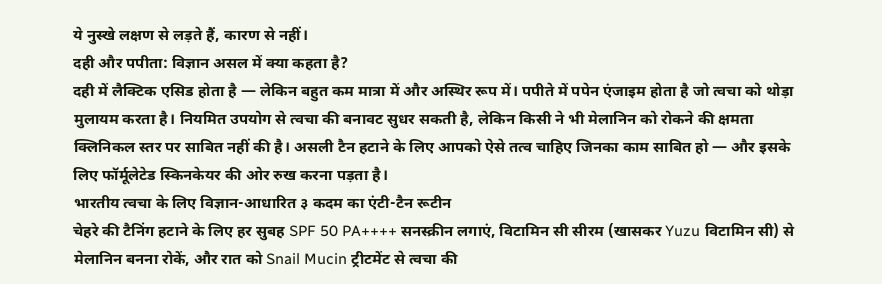ये नुस्खे लक्षण से लड़ते हैं, कारण से नहीं।
दही और पपीता: विज्ञान असल में क्या कहता है?
दही में लैक्टिक एसिड होता है — लेकिन बहुत कम मात्रा में और अस्थिर रूप में। पपीते में पपेन एंजाइम होता है जो त्वचा को थोड़ा मुलायम करता है। नियमित उपयोग से त्वचा की बनावट सुधर सकती है, लेकिन किसी ने भी मेलानिन को रोकने की क्षमता क्लिनिकल स्तर पर साबित नहीं की है। असली टैन हटाने के लिए आपको ऐसे तत्व चाहिए जिनका काम साबित हो — और इसके लिए फॉर्मूलेटेड स्किनकेयर की ओर रुख करना पड़ता है।
भारतीय त्वचा के लिए विज्ञान-आधारित ३ कदम का एंटी-टैन रूटीन
चेहरे की टैनिंग हटाने के लिए हर सुबह SPF 50 PA++++ सनस्क्रीन लगाएं, विटामिन सी सीरम (खासकर Yuzu विटामिन सी) से मेलानिन बनना रोकें, और रात को Snail Mucin ट्रीटमेंट से त्वचा की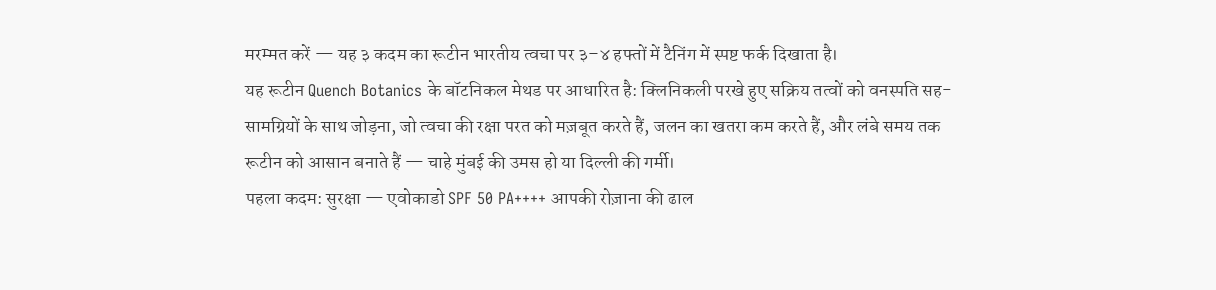मरम्मत करें — यह ३ कदम का रूटीन भारतीय त्वचा पर ३–४ हफ्तों में टैनिंग में स्पष्ट फर्क दिखाता है।
यह रूटीन Quench Botanics के बॉटनिकल मेथड पर आधारित है: क्लिनिकली परखे हुए सक्रिय तत्वों को वनस्पति सह-सामग्रियों के साथ जोड़ना, जो त्वचा की रक्षा परत को मज़बूत करते हैं, जलन का खतरा कम करते हैं, और लंबे समय तक रूटीन को आसान बनाते हैं — चाहे मुंबई की उमस हो या दिल्ली की गर्मी।
पहला कदम: सुरक्षा — एवोकाडो SPF 50 PA++++ आपकी रोज़ाना की ढाल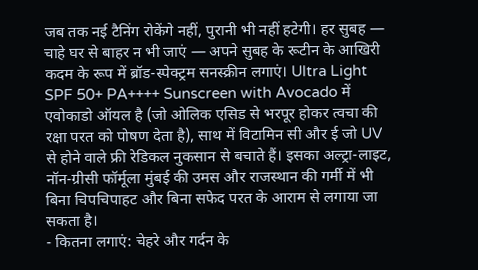जब तक नई टैनिंग रोकेंगे नहीं, पुरानी भी नहीं हटेगी। हर सुबह — चाहे घर से बाहर न भी जाएं — अपने सुबह के रूटीन के आखिरी कदम के रूप में ब्रॉड-स्पेक्ट्रम सनस्क्रीन लगाएं। Ultra Light SPF 50+ PA++++ Sunscreen with Avocado में एवोकाडो ऑयल है (जो ओलिक एसिड से भरपूर होकर त्वचा की रक्षा परत को पोषण देता है), साथ में विटामिन सी और ई जो UV से होने वाले फ्री रेडिकल नुकसान से बचाते हैं। इसका अल्ट्रा-लाइट, नॉन-ग्रीसी फॉर्मूला मुंबई की उमस और राजस्थान की गर्मी में भी बिना चिपचिपाहट और बिना सफेद परत के आराम से लगाया जा सकता है।
- कितना लगाएं: चेहरे और गर्दन के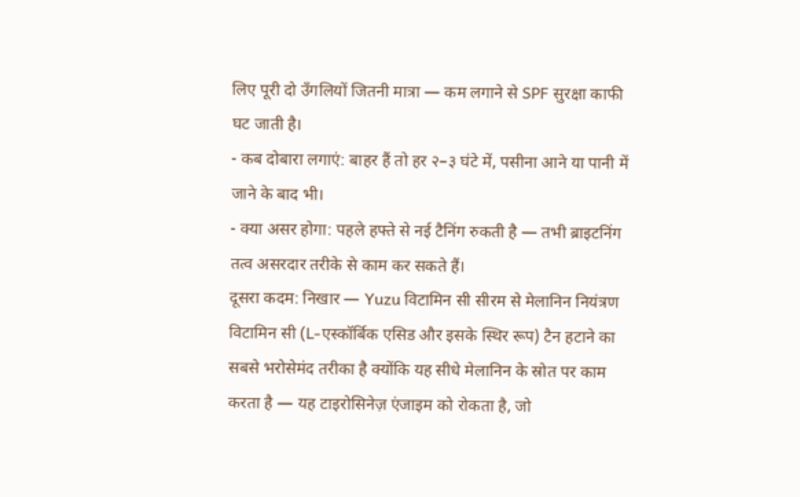लिए पूरी दो उँगलियों जितनी मात्रा — कम लगाने से SPF सुरक्षा काफी घट जाती है।
- कब दोबारा लगाएं: बाहर हैं तो हर २–३ घंटे में, पसीना आने या पानी में जाने के बाद भी।
- क्या असर होगा: पहले हफ्ते से नई टैनिंग रुकती है — तभी ब्राइटनिंग तत्व असरदार तरीके से काम कर सकते हैं।
दूसरा कदम: निखार — Yuzu विटामिन सी सीरम से मेलानिन नियंत्रण
विटामिन सी (L-एस्कॉर्बिक एसिड और इसके स्थिर रूप) टैन हटाने का सबसे भरोसेमंद तरीका है क्योंकि यह सीधे मेलानिन के स्रोत पर काम करता है — यह टाइरोसिनेज़ एंजाइम को रोकता है, जो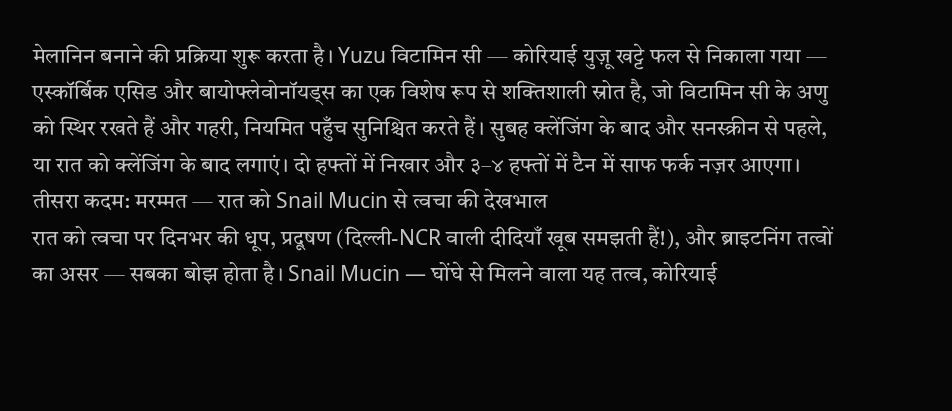मेलानिन बनाने की प्रक्रिया शुरू करता है। Yuzu विटामिन सी — कोरियाई युज़ू खट्टे फल से निकाला गया — एस्कॉर्बिक एसिड और बायोफ्लेवोनॉयड्स का एक विशेष रूप से शक्तिशाली स्रोत है, जो विटामिन सी के अणु को स्थिर रखते हैं और गहरी, नियमित पहुँच सुनिश्चित करते हैं। सुबह क्लेंजिंग के बाद और सनस्क्रीन से पहले, या रात को क्लेंजिंग के बाद लगाएं। दो हफ्तों में निखार और ३–४ हफ्तों में टैन में साफ फर्क नज़र आएगा।
तीसरा कदम: मरम्मत — रात को Snail Mucin से त्वचा की देखभाल
रात को त्वचा पर दिनभर की धूप, प्रदूषण (दिल्ली-NCR वाली दीदियाँ खूब समझती हैं!), और ब्राइटनिंग तत्वों का असर — सबका बोझ होता है। Snail Mucin — घोंघे से मिलने वाला यह तत्व, कोरियाई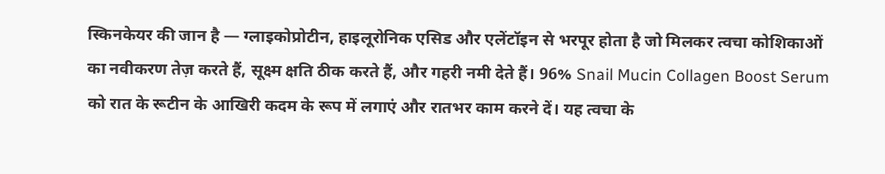स्किनकेयर की जान है — ग्लाइकोप्रोटीन, हाइलूरोनिक एसिड और एलेंटॉइन से भरपूर होता है जो मिलकर त्वचा कोशिकाओं का नवीकरण तेज़ करते हैं, सूक्ष्म क्षति ठीक करते हैं, और गहरी नमी देते हैं। 96% Snail Mucin Collagen Boost Serum को रात के रूटीन के आखिरी कदम के रूप में लगाएं और रातभर काम करने दें। यह त्वचा के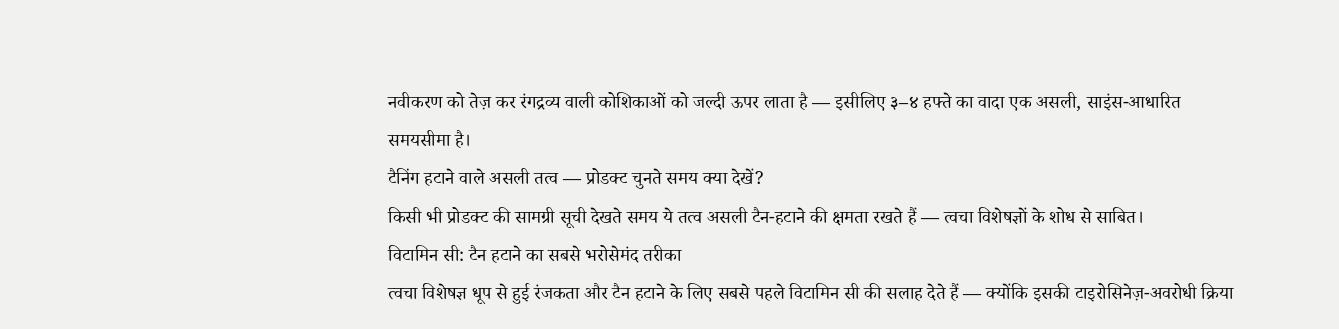नवीकरण को तेज़ कर रंगद्रव्य वाली कोशिकाओं को जल्दी ऊपर लाता है — इसीलिए ३–४ हफ्ते का वादा एक असली, साइंस-आधारित समयसीमा है।
टैनिंग हटाने वाले असली तत्व — प्रोडक्ट चुनते समय क्या देखें?
किसी भी प्रोडक्ट की सामग्री सूची देखते समय ये तत्व असली टैन-हटाने की क्षमता रखते हैं — त्वचा विशेषज्ञों के शोध से साबित।
विटामिन सी: टैन हटाने का सबसे भरोसेमंद तरीका
त्वचा विशेषज्ञ धूप से हुई रंजकता और टैन हटाने के लिए सबसे पहले विटामिन सी की सलाह देते हैं — क्योंकि इसकी टाइरोसिनेज़-अवरोधी क्रिया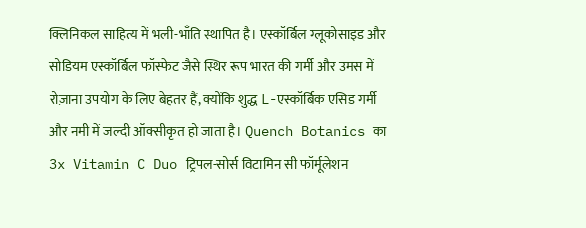क्लिनिकल साहित्य में भली-भाँति स्थापित है। एस्कॉर्बिल ग्लूकोसाइड और सोडियम एस्कॉर्बिल फॉस्फेट जैसे स्थिर रूप भारत की गर्मी और उमस में रोज़ाना उपयोग के लिए बेहतर हैं, क्योंकि शुद्ध L-एस्कॉर्बिक एसिड गर्मी और नमी में जल्दी ऑक्सीकृत हो जाता है। Quench Botanics का 3x Vitamin C Duo ट्रिपल-सोर्स विटामिन सी फॉर्मूलेशन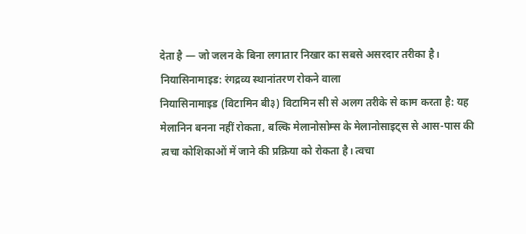देता है — जो जलन के बिना लगातार निखार का सबसे असरदार तरीका है।
नियासिनामाइड: रंगद्रव्य स्थानांतरण रोकने वाला
नियासिनामाइड (विटामिन बी३) विटामिन सी से अलग तरीके से काम करता है: यह मेलानिन बनना नहीं रोकता, बल्कि मेलानोसोम्स के मेलानोसाइट्स से आस-पास की त्वचा कोशिकाओं में जाने की प्रक्रिया को रोकता है। त्वचा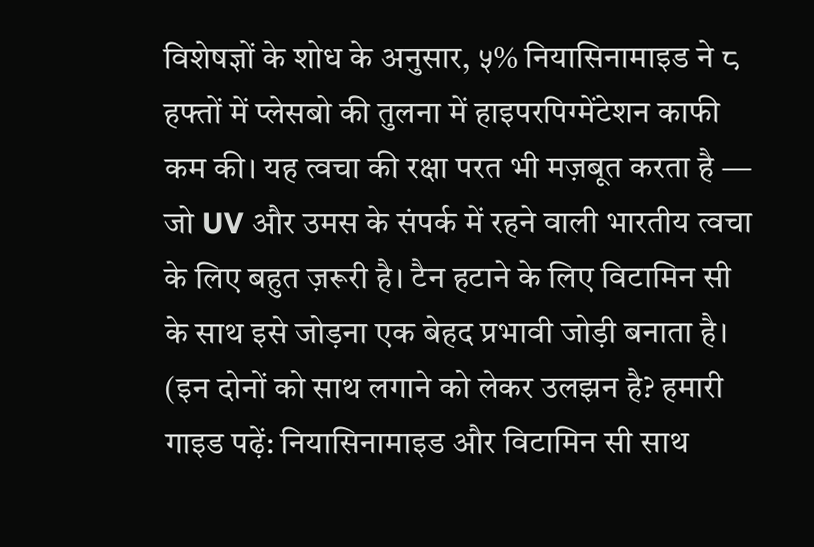विशेषज्ञों के शोध के अनुसार, ५% नियासिनामाइड ने ८ हफ्तों में प्लेसबो की तुलना में हाइपरपिग्मेंटेशन काफी कम की। यह त्वचा की रक्षा परत भी मज़बूत करता है — जो UV और उमस के संपर्क में रहने वाली भारतीय त्वचा के लिए बहुत ज़रूरी है। टैन हटाने के लिए विटामिन सी के साथ इसे जोड़ना एक बेहद प्रभावी जोड़ी बनाता है। (इन दोनों को साथ लगाने को लेकर उलझन है? हमारी गाइड पढ़ें: नियासिनामाइड और विटामिन सी साथ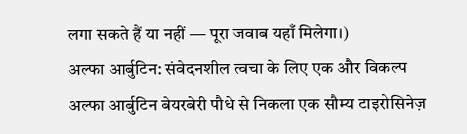लगा सकते हैं या नहीं — पूरा जवाब यहाँ मिलेगा।)
अल्फा आर्बुटिन: संवेदनशील त्वचा के लिए एक और विकल्प
अल्फा आर्बुटिन बेयरबेरी पौधे से निकला एक सौम्य टाइरोसिनेज़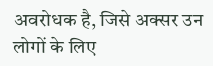अवरोधक है, जिसे अक्सर उन लोगों के लिए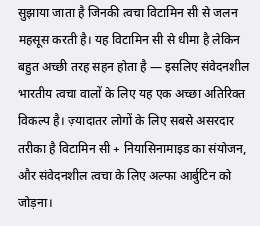सुझाया जाता है जिनकी त्वचा विटामिन सी से जलन महसूस करती है। यह विटामिन सी से धीमा है लेकिन बहुत अच्छी तरह सहन होता है — इसलिए संवेदनशील भारतीय त्वचा वालों के लिए यह एक अच्छा अतिरिक्त विकल्प है। ज़्यादातर लोगों के लिए सबसे असरदार तरीका है विटामिन सी + नियासिनामाइड का संयोजन, और संवेदनशील त्वचा के लिए अल्फा आर्बुटिन को जोड़ना।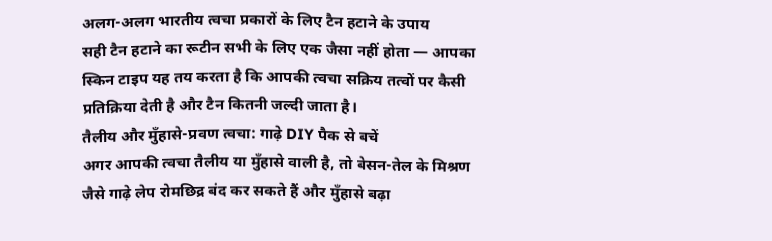अलग-अलग भारतीय त्वचा प्रकारों के लिए टैन हटाने के उपाय
सही टैन हटाने का रूटीन सभी के लिए एक जैसा नहीं होता — आपका स्किन टाइप यह तय करता है कि आपकी त्वचा सक्रिय तत्वों पर कैसी प्रतिक्रिया देती है और टैन कितनी जल्दी जाता है।
तैलीय और मुँहासे-प्रवण त्वचा: गाढ़े DIY पैक से बचें
अगर आपकी त्वचा तैलीय या मुँहासे वाली है, तो बेसन-तेल के मिश्रण जैसे गाढ़े लेप रोमछिद्र बंद कर सकते हैं और मुँहासे बढ़ा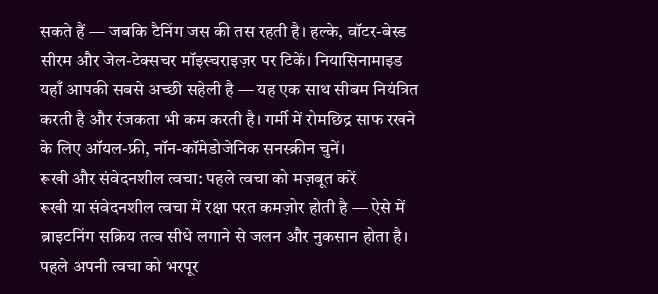सकते हैं — जबकि टैनिंग जस की तस रहती है। हल्के, वॉटर-बेस्ड सीरम और जेल-टेक्सचर मॉइस्चराइज़र पर टिकें। नियासिनामाइड यहाँ आपकी सबसे अच्छी सहेली है — यह एक साथ सीबम नियंत्रित करती है और रंजकता भी कम करती है। गर्मी में रोमछिद्र साफ रखने के लिए ऑयल-फ्री, नॉन-कॉमेडोजेनिक सनस्क्रीन चुनें।
रूखी और संवेदनशील त्वचा: पहले त्वचा को मज़बूत करें
रूखी या संवेदनशील त्वचा में रक्षा परत कमज़ोर होती है — ऐसे में ब्राइटनिंग सक्रिय तत्व सीधे लगाने से जलन और नुकसान होता है। पहले अपनी त्वचा को भरपूर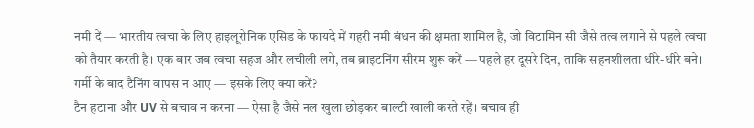नमी दें — भारतीय त्वचा के लिए हाइलूरोनिक एसिड के फायदे में गहरी नमी बंधन की क्षमता शामिल है, जो विटामिन सी जैसे तत्व लगाने से पहले त्वचा को तैयार करती है। एक बार जब त्वचा सहज और लचीली लगे, तब ब्राइटनिंग सीरम शुरू करें — पहले हर दूसरे दिन, ताकि सहनशीलता धीरे-धीरे बने।
गर्मी के बाद टैनिंग वापस न आए — इसके लिए क्या करें?
टैन हटाना और UV से बचाव न करना — ऐसा है जैसे नल खुला छोड़कर बाल्टी खाली करते रहें। बचाव ही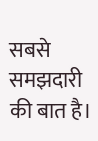सबसे समझदारी की बात है।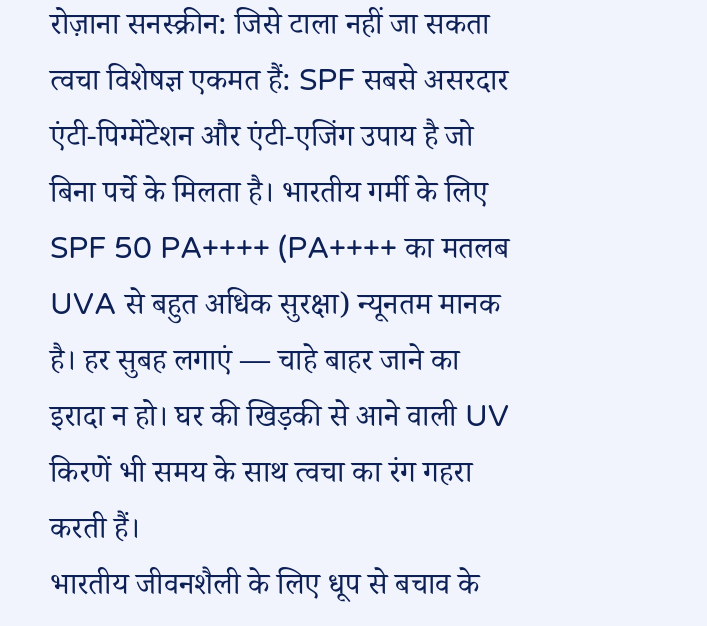रोज़ाना सनस्क्रीन: जिसे टाला नहीं जा सकता
त्वचा विशेषज्ञ एकमत हैं: SPF सबसे असरदार एंटी-पिग्मेंटेशन और एंटी-एजिंग उपाय है जो बिना पर्चे के मिलता है। भारतीय गर्मी के लिए SPF 50 PA++++ (PA++++ का मतलब UVA से बहुत अधिक सुरक्षा) न्यूनतम मानक है। हर सुबह लगाएं — चाहे बाहर जाने का इरादा न हो। घर की खिड़की से आने वाली UV किरणें भी समय के साथ त्वचा का रंग गहरा करती हैं।
भारतीय जीवनशैली के लिए धूप से बचाव के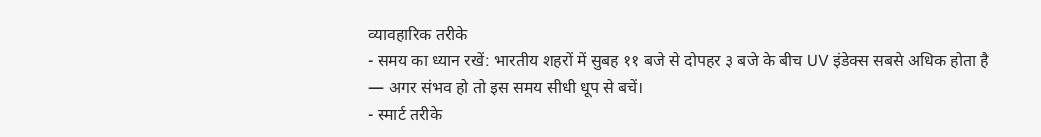व्यावहारिक तरीके
- समय का ध्यान रखें: भारतीय शहरों में सुबह ११ बजे से दोपहर ३ बजे के बीच UV इंडेक्स सबसे अधिक होता है — अगर संभव हो तो इस समय सीधी धूप से बचें।
- स्मार्ट तरीके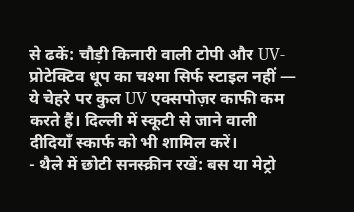से ढकें: चौड़ी किनारी वाली टोपी और UV-प्रोटेक्टिव धूप का चश्मा सिर्फ स्टाइल नहीं — ये चेहरे पर कुल UV एक्सपोज़र काफी कम करते हैं। दिल्ली में स्कूटी से जाने वाली दीदियाँ स्कार्फ को भी शामिल करें।
- थैले में छोटी सनस्क्रीन रखें: बस या मेट्रो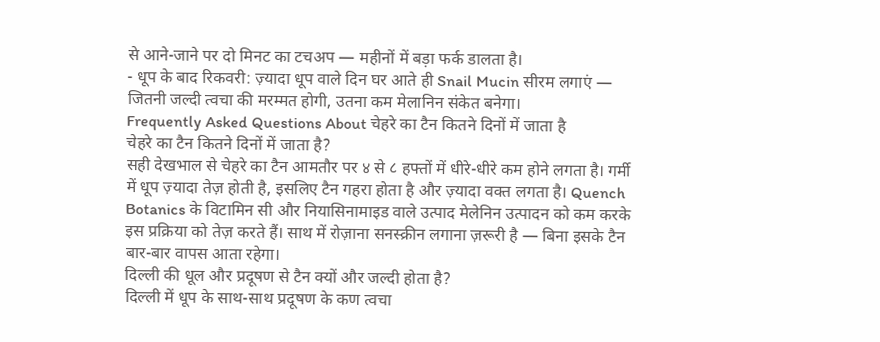से आने-जाने पर दो मिनट का टचअप — महीनों में बड़ा फर्क डालता है।
- धूप के बाद रिकवरी: ज़्यादा धूप वाले दिन घर आते ही Snail Mucin सीरम लगाएं — जितनी जल्दी त्वचा की मरम्मत होगी, उतना कम मेलानिन संकेत बनेगा।
Frequently Asked Questions About चेहरे का टैन कितने दिनों में जाता है
चेहरे का टैन कितने दिनों में जाता है?
सही देखभाल से चेहरे का टैन आमतौर पर ४ से ८ हफ्तों में धीरे-धीरे कम होने लगता है। गर्मी में धूप ज़्यादा तेज़ होती है, इसलिए टैन गहरा होता है और ज़्यादा वक्त लगता है। Quench Botanics के विटामिन सी और नियासिनामाइड वाले उत्पाद मेलेनिन उत्पादन को कम करके इस प्रक्रिया को तेज़ करते हैं। साथ में रोज़ाना सनस्क्रीन लगाना ज़रूरी है — बिना इसके टैन बार-बार वापस आता रहेगा।
दिल्ली की धूल और प्रदूषण से टैन क्यों और जल्दी होता है?
दिल्ली में धूप के साथ-साथ प्रदूषण के कण त्वचा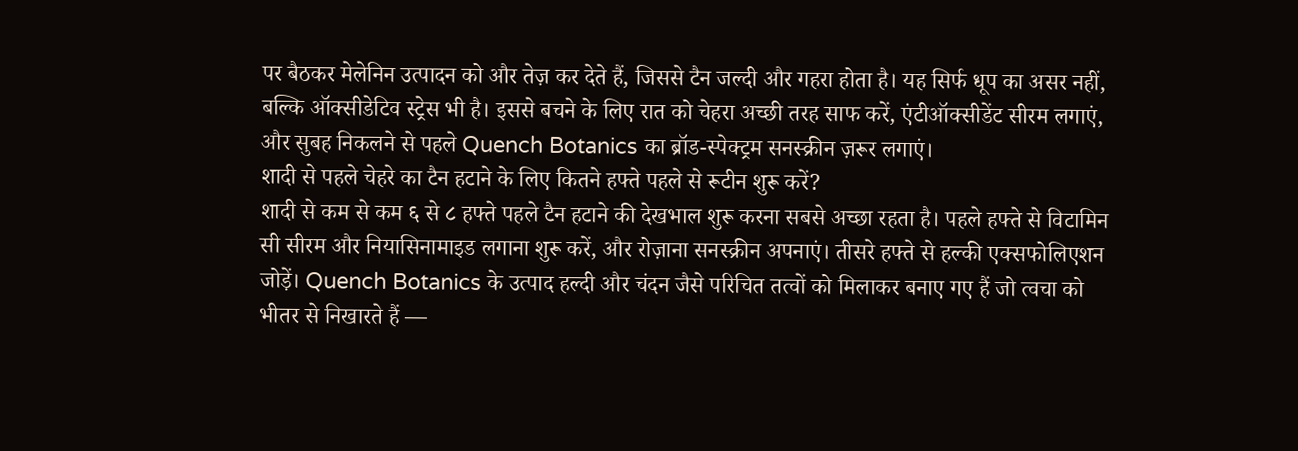पर बैठकर मेलेनिन उत्पादन को और तेज़ कर देते हैं, जिससे टैन जल्दी और गहरा होता है। यह सिर्फ धूप का असर नहीं, बल्कि ऑक्सीडेटिव स्ट्रेस भी है। इससे बचने के लिए रात को चेहरा अच्छी तरह साफ करें, एंटीऑक्सीडेंट सीरम लगाएं, और सुबह निकलने से पहले Quench Botanics का ब्रॉड-स्पेक्ट्रम सनस्क्रीन ज़रूर लगाएं।
शादी से पहले चेहरे का टैन हटाने के लिए कितने हफ्ते पहले से रूटीन शुरू करें?
शादी से कम से कम ६ से ८ हफ्ते पहले टैन हटाने की देखभाल शुरू करना सबसे अच्छा रहता है। पहले हफ्ते से विटामिन सी सीरम और नियासिनामाइड लगाना शुरू करें, और रोज़ाना सनस्क्रीन अपनाएं। तीसरे हफ्ते से हल्की एक्सफोलिएशन जोड़ें। Quench Botanics के उत्पाद हल्दी और चंदन जैसे परिचित तत्वों को मिलाकर बनाए गए हैं जो त्वचा को भीतर से निखारते हैं —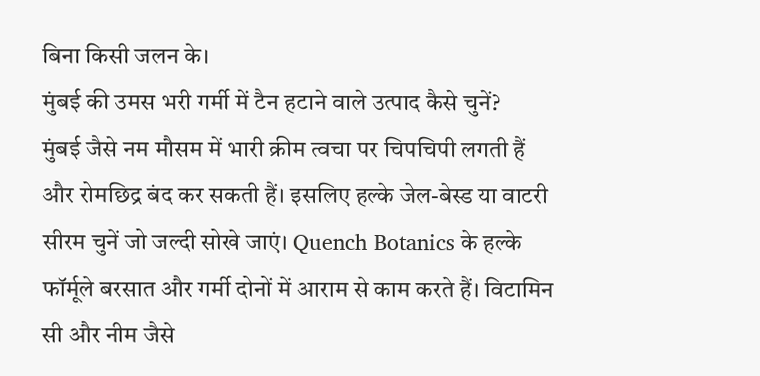बिना किसी जलन के।
मुंबई की उमस भरी गर्मी में टैन हटाने वाले उत्पाद कैसे चुनें?
मुंबई जैसे नम मौसम में भारी क्रीम त्वचा पर चिपचिपी लगती हैं और रोमछिद्र बंद कर सकती हैं। इसलिए हल्के जेल-बेस्ड या वाटरी सीरम चुनें जो जल्दी सोखे जाएं। Quench Botanics के हल्के फॉर्मूले बरसात और गर्मी दोनों में आराम से काम करते हैं। विटामिन सी और नीम जैसे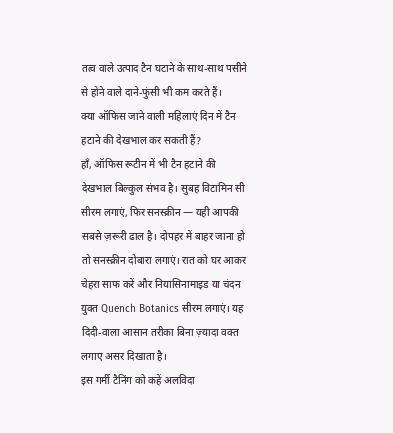तत्व वाले उत्पाद टैन घटाने के साथ-साथ पसीने से होने वाले दाने-फुंसी भी कम करते हैं।
क्या ऑफिस जाने वाली महिलाएं दिन में टैन हटाने की देखभाल कर सकती हैं?
हाँ, ऑफिस रूटीन में भी टैन हटाने की देखभाल बिल्कुल संभव है। सुबह विटामिन सी सीरम लगाएं, फिर सनस्क्रीन — यही आपकी सबसे ज़रूरी ढाल है। दोपहर में बाहर जाना हो तो सनस्क्रीन दोबारा लगाएं। रात को घर आकर चेहरा साफ करें और नियासिनामाइड या चंदन युक्त Quench Botanics सीरम लगाएं। यह दिदी-वाला आसान तरीका बिना ज़्यादा वक्त लगाए असर दिखाता है।
इस गर्मी टैनिंग को कहें अलविदा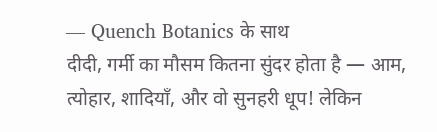— Quench Botanics के साथ
दीदी, गर्मी का मौसम कितना सुंदर होता है — आम, त्योहार, शादियाँ, और वो सुनहरी धूप! लेकिन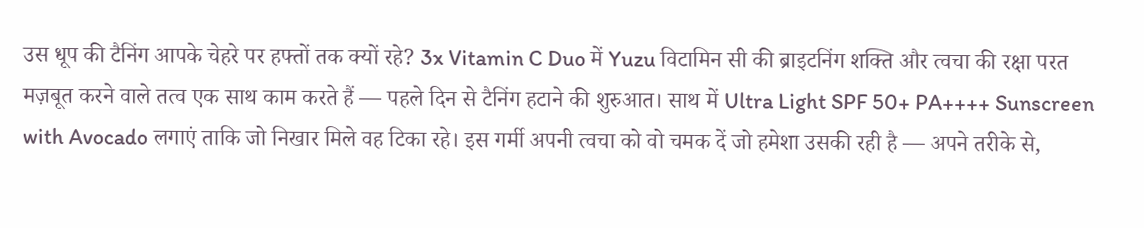उस धूप की टैनिंग आपके चेहरे पर हफ्तों तक क्यों रहे? 3x Vitamin C Duo में Yuzu विटामिन सी की ब्राइटनिंग शक्ति और त्वचा की रक्षा परत मज़बूत करने वाले तत्व एक साथ काम करते हैं — पहले दिन से टैनिंग हटाने की शुरुआत। साथ में Ultra Light SPF 50+ PA++++ Sunscreen with Avocado लगाएं ताकि जो निखार मिले वह टिका रहे। इस गर्मी अपनी त्वचा को वो चमक दें जो हमेशा उसकी रही है — अपने तरीके से,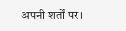अपनी शर्तों पर।